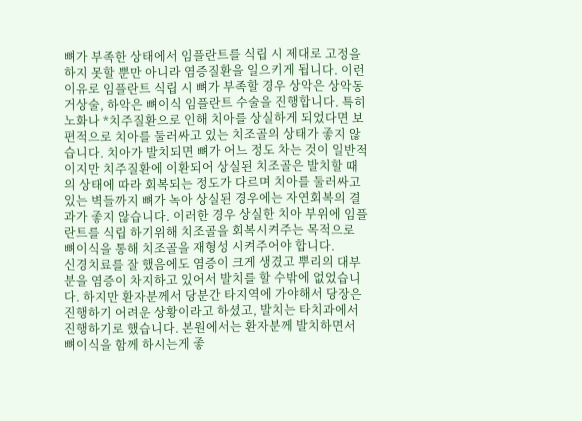뼈가 부족한 상태에서 임플란트를 식립 시 제대로 고정을 하지 못할 뿐만 아니라 염증질환을 일으키게 됩니다. 이런 이유로 임플란트 식립 시 뼈가 부족할 경우 상악은 상악동거상술, 하악은 뼈이식 임플란트 수술을 진행합니다. 특히 노화나 *치주질환으로 인해 치아를 상실하게 되었다면 보편적으로 치아를 둘러싸고 있는 치조골의 상태가 좋지 않습니다. 치아가 발치되면 뼈가 어느 정도 차는 것이 일반적이지만 치주질환에 이환되어 상실된 치조골은 발치할 때의 상태에 따라 회복되는 정도가 다르며 치아를 둘러싸고 있는 벽들까지 뼈가 녹아 상실된 경우에는 자연회복의 결과가 좋지 않습니다. 이러한 경우 상실한 치아 부위에 임플란트를 식립 하기위해 치조골을 회복시켜주는 목적으로 뼈이식을 통해 치조골을 재형성 시켜주어야 합니다.
신경치료를 잘 했음에도 염증이 크게 생겼고 뿌리의 대부분을 염증이 차지하고 있어서 발치를 할 수밖에 없었습니다. 하지만 환자분께서 당분간 타지역에 가야해서 당장은 진행하기 어려운 상황이라고 하셨고, 발치는 타치과에서 진행하기로 했습니다. 본원에서는 환자분께 발치하면서 뼈이식을 함께 하시는게 좋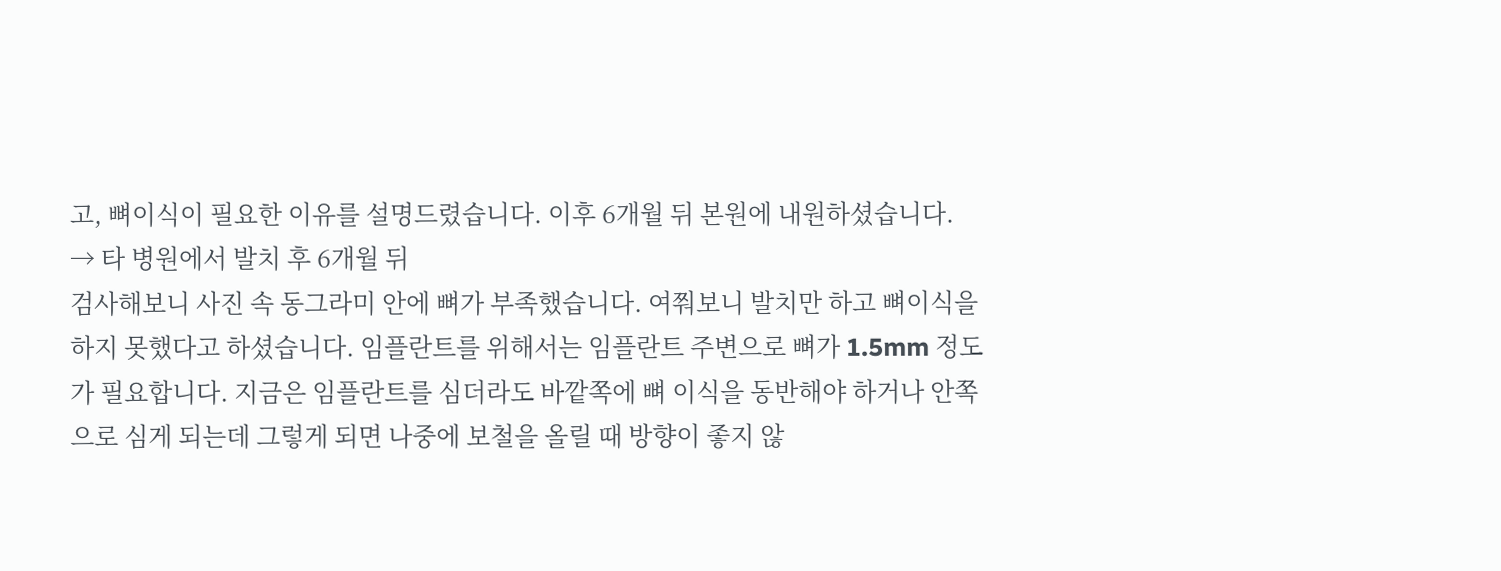고, 뼈이식이 필요한 이유를 설명드렸습니다. 이후 6개월 뒤 본원에 내원하셨습니다.
→ 타 병원에서 발치 후 6개월 뒤
검사해보니 사진 속 동그라미 안에 뼈가 부족했습니다. 여쭤보니 발치만 하고 뼈이식을 하지 못했다고 하셨습니다. 임플란트를 위해서는 임플란트 주변으로 뼈가 1.5mm 정도가 필요합니다. 지금은 임플란트를 심더라도 바깥쪽에 뼈 이식을 동반해야 하거나 안쪽으로 심게 되는데 그렇게 되면 나중에 보철을 올릴 때 방향이 좋지 않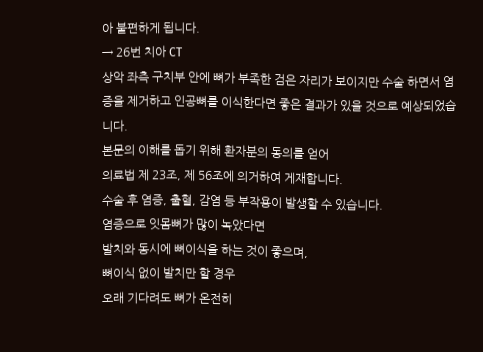아 불편하게 됩니다.
→ 26번 치아 CT
상악 좌측 구치부 안에 뼈가 부족한 검은 자리가 보이지만 수술 하면서 염증을 제거하고 인공뼈를 이식한다면 좋은 결과가 있을 것으로 예상되었습니다.
본문의 이해를 돕기 위해 환자분의 동의를 얻어
의료법 제 23조, 제 56조에 의거하여 게재합니다.
수술 후 염증, 출혈, 감염 등 부작용이 발생할 수 있습니다.
염증으로 잇몸뼈가 많이 녹았다면
발치와 동시에 뼈이식을 하는 것이 좋으며,
뼈이식 없이 발치만 할 경우
오래 기다려도 뼈가 온전히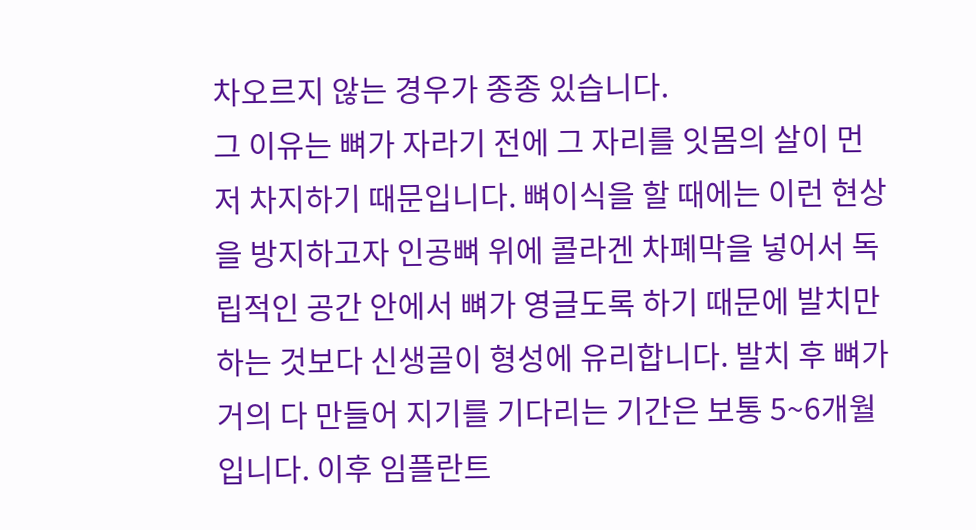차오르지 않는 경우가 종종 있습니다.
그 이유는 뼈가 자라기 전에 그 자리를 잇몸의 살이 먼저 차지하기 때문입니다. 뼈이식을 할 때에는 이런 현상을 방지하고자 인공뼈 위에 콜라겐 차폐막을 넣어서 독립적인 공간 안에서 뼈가 영글도록 하기 때문에 발치만 하는 것보다 신생골이 형성에 유리합니다. 발치 후 뼈가 거의 다 만들어 지기를 기다리는 기간은 보통 5~6개월입니다. 이후 임플란트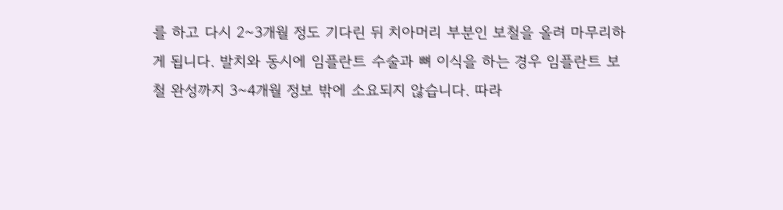를 하고 다시 2~3개월 정도 기다린 뒤 치아머리 부분인 보철을 올려 마무리하게 됩니다. 발치와 동시에 임플란트 수술과 뼈 이식을 하는 경우 임플란트 보철 완성까지 3~4개월 정보 밖에 소요되지 않습니다. 따라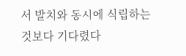서 발치와 동시에 식립하는 것보다 기다렸다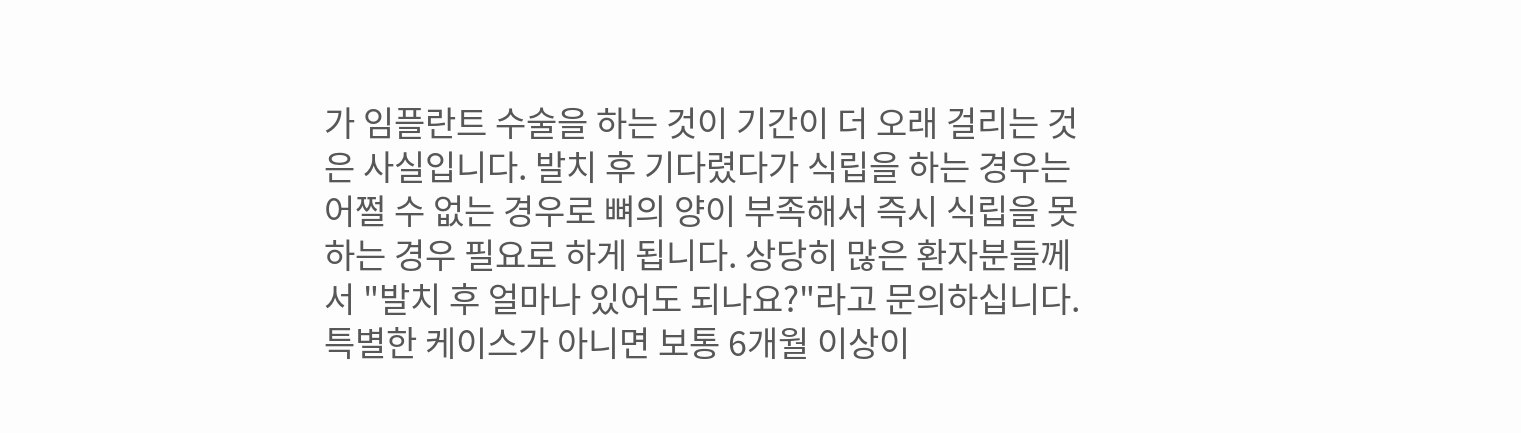가 임플란트 수술을 하는 것이 기간이 더 오래 걸리는 것은 사실입니다. 발치 후 기다렸다가 식립을 하는 경우는 어쩔 수 없는 경우로 뼈의 양이 부족해서 즉시 식립을 못하는 경우 필요로 하게 됩니다. 상당히 많은 환자분들께서 "발치 후 얼마나 있어도 되나요?"라고 문의하십니다. 특별한 케이스가 아니면 보통 6개월 이상이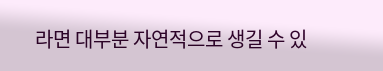라면 대부분 자연적으로 생길 수 있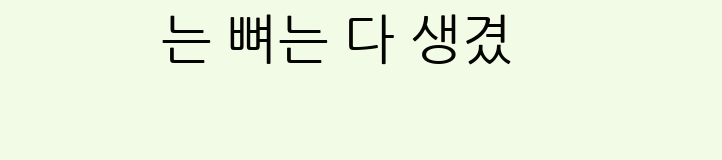는 뼈는 다 생겼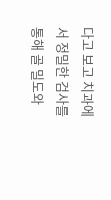다고 보고 치과에서 정밀한 검사를 통해 골 밀도와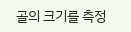골의 크기를 측정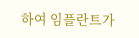하여 임플란트가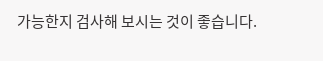가능한지 검사해 보시는 것이 좋습니다.